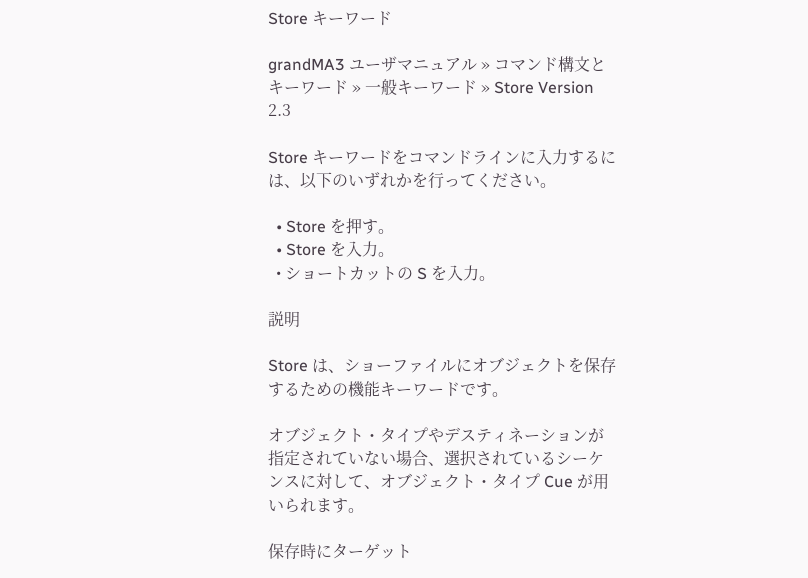Store キーワード

grandMA3 ユーザマニュアル » コマンド構文とキーワード » 一般キーワード » Store Version 2.3

Store キーワードをコマンドラインに入力するには、以下のいずれかを行ってください。

  • Store を押す。
  • Store を入力。
  • ショートカットの S を入力。

説明

Store は、ショーファイルにオブジェクトを保存するための機能キーワードです。

オブジェクト・タイプやデスティネーションが指定されていない場合、選択されているシーケンスに対して、オブジェクト・タイプ Cue が用いられます。

保存時にターゲット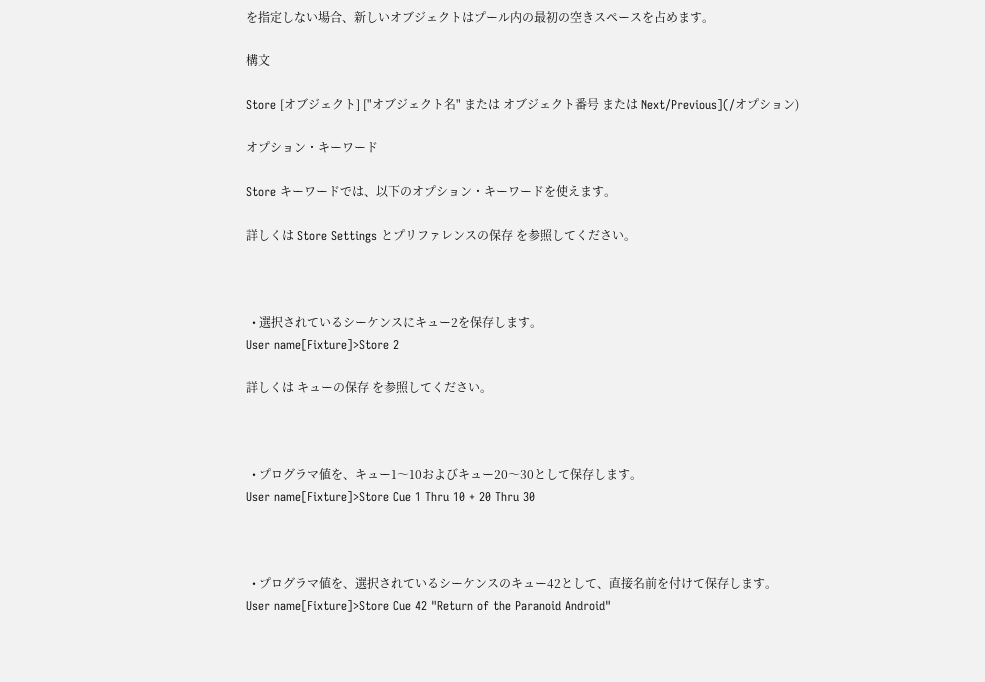を指定しない場合、新しいオブジェクトはプール内の最初の空きスペースを占めます。

構文

Store [オブジェクト] ["オブジェクト名" または オブジェクト番号 または Next/Previous](/オプション)

オプション・キーワード

Store キーワードでは、以下のオプション・キーワードを使えます。

詳しくは Store Settings とプリファレンスの保存 を参照してください。



  • 選択されているシーケンスにキュー2を保存します。
User name[Fixture]>Store 2

詳しくは キューの保存 を参照してください。



  • プログラマ値を、キュー1〜10およびキュー20〜30として保存します。
User name[Fixture]>Store Cue 1 Thru 10 + 20 Thru 30



  • プログラマ値を、選択されているシーケンスのキュー42として、直接名前を付けて保存します。
User name[Fixture]>Store Cue 42 "Return of the Paranoid Android"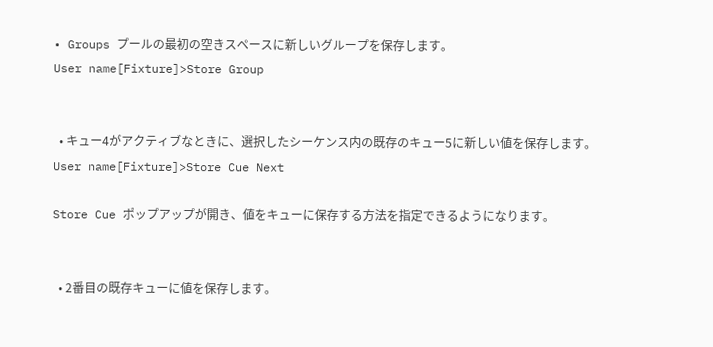• Groups プールの最初の空きスペースに新しいグループを保存します。
User name[Fixture]>Store Group


  • キュー4がアクティブなときに、選択したシーケンス内の既存のキュー5に新しい値を保存します。
User name[Fixture]>Store Cue Next

Store Cue ポップアップが開き、値をキューに保存する方法を指定できるようになります。


  • 2番目の既存キューに値を保存します。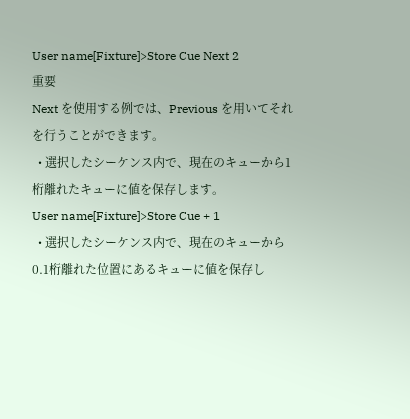User name[Fixture]>Store Cue Next 2
重要
Next を使用する例では、Previous を用いてそれを行うことができます。
  • 選択したシーケンス内で、現在のキューから1桁離れたキューに値を保存します。
User name[Fixture]>Store Cue + 1
  • 選択したシーケンス内で、現在のキューから0.1桁離れた位置にあるキューに値を保存し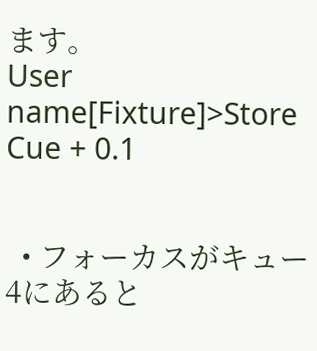ます。
User name[Fixture]>Store Cue + 0.1


  • フォーカスがキュー4にあると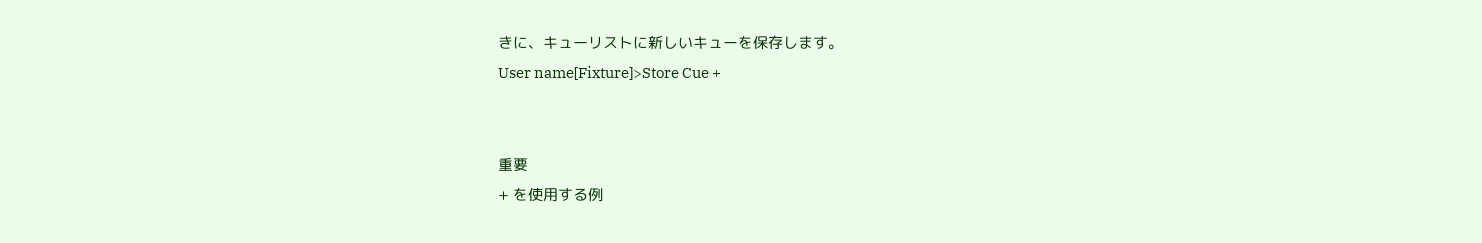きに、キューリストに新しいキューを保存します。
User name[Fixture]>Store Cue +


重要
+ を使用する例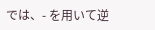では、- を用いて逆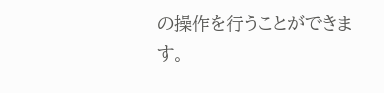の操作を行うことができます。